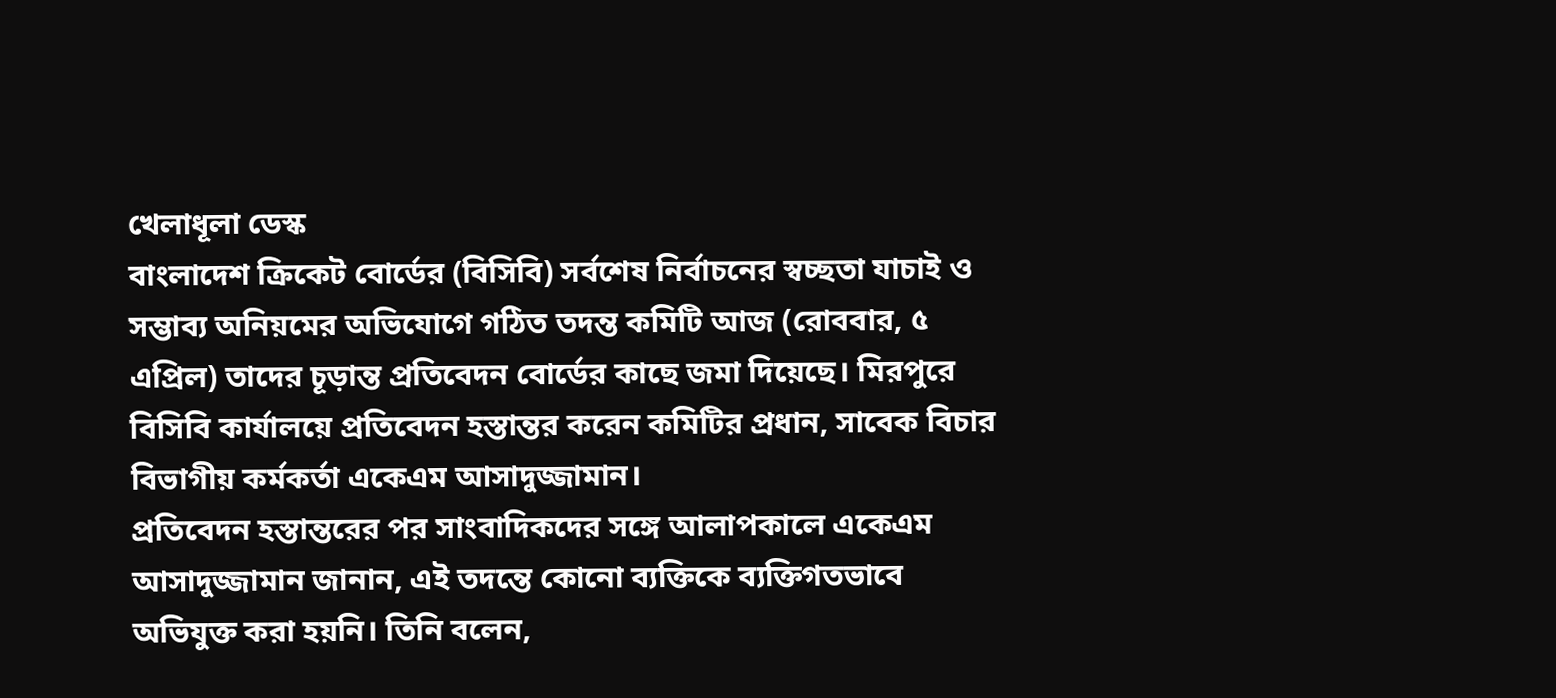খেলাধূলা ডেস্ক
বাংলাদেশ ক্রিকেট বোর্ডের (বিসিবি) সর্বশেষ নির্বাচনের স্বচ্ছতা যাচাই ও সম্ভাব্য অনিয়মের অভিযোগে গঠিত তদন্ত কমিটি আজ (রোববার, ৫ এপ্রিল) তাদের চূড়ান্ত প্রতিবেদন বোর্ডের কাছে জমা দিয়েছে। মিরপুরে বিসিবি কার্যালয়ে প্রতিবেদন হস্তান্তর করেন কমিটির প্রধান, সাবেক বিচার বিভাগীয় কর্মকর্তা একেএম আসাদুজ্জামান।
প্রতিবেদন হস্তান্তরের পর সাংবাদিকদের সঙ্গে আলাপকালে একেএম আসাদুজ্জামান জানান, এই তদন্তে কোনো ব্যক্তিকে ব্যক্তিগতভাবে অভিযুক্ত করা হয়নি। তিনি বলেন,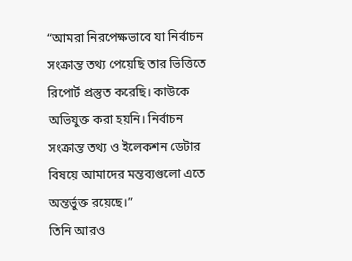“আমরা নিরপেক্ষভাবে যা নির্বাচন সংক্রান্ত তথ্য পেয়েছি তার ভিত্তিতে রিপোর্ট প্রস্তুত করেছি। কাউকে অভিযুক্ত করা হয়নি। নির্বাচন সংক্রান্ত তথ্য ও ইলেকশন ডেটার বিষয়ে আমাদের মন্তব্যগুলো এতে অন্তর্ভুক্ত রয়েছে।”
তিনি আরও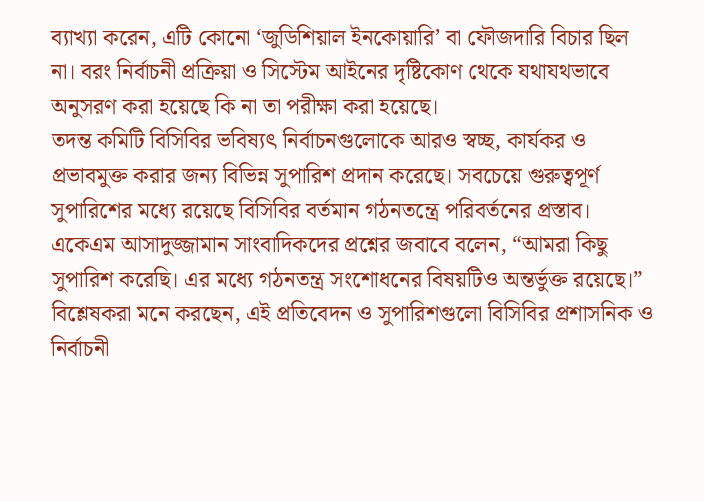ব্যাখ্যা করেন, এটি কোনো ‘জুডিশিয়াল ইনকোয়ারি’ বা ফৌজদারি বিচার ছিল না। বরং নির্বাচনী প্রক্রিয়া ও সিস্টেম আইনের দৃষ্টিকোণ থেকে যথাযথভাবে অনুসরণ করা হয়েছে কি না তা পরীক্ষা করা হয়েছে।
তদন্ত কমিটি বিসিবির ভবিষ্যৎ নির্বাচনগুলোকে আরও স্বচ্ছ, কার্যকর ও প্রভাবমুক্ত করার জন্য বিভিন্ন সুপারিশ প্রদান করেছে। সবচেয়ে গুরুত্বপূর্ণ সুপারিশের মধ্যে রয়েছে বিসিবির বর্তমান গঠনতন্ত্রে পরিবর্তনের প্রস্তাব। একেএম আসাদুজ্জামান সাংবাদিকদের প্রশ্নের জবাবে বলেন, “আমরা কিছু সুপারিশ করেছি। এর মধ্যে গঠনতন্ত্র সংশোধনের বিষয়টিও অন্তর্ভুক্ত রয়েছে।”
বিশ্লেষকরা মনে করছেন, এই প্রতিবেদন ও সুপারিশগুলো বিসিবির প্রশাসনিক ও নির্বাচনী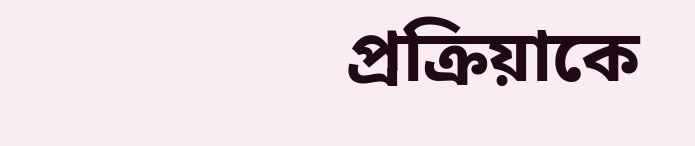প্রক্রিয়াকে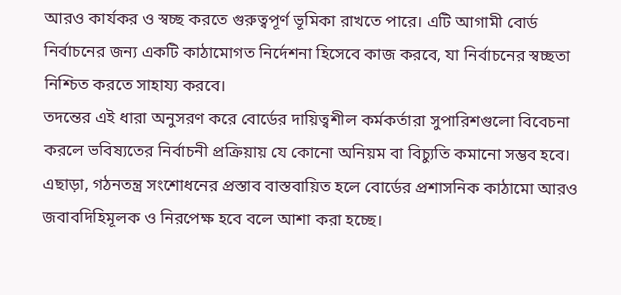আরও কার্যকর ও স্বচ্ছ করতে গুরুত্বপূর্ণ ভূমিকা রাখতে পারে। এটি আগামী বোর্ড নির্বাচনের জন্য একটি কাঠামোগত নির্দেশনা হিসেবে কাজ করবে, যা নির্বাচনের স্বচ্ছতা নিশ্চিত করতে সাহায্য করবে।
তদন্তের এই ধারা অনুসরণ করে বোর্ডের দায়িত্বশীল কর্মকর্তারা সুপারিশগুলো বিবেচনা করলে ভবিষ্যতের নির্বাচনী প্রক্রিয়ায় যে কোনো অনিয়ম বা বিচ্যুতি কমানো সম্ভব হবে। এছাড়া, গঠনতন্ত্র সংশোধনের প্রস্তাব বাস্তবায়িত হলে বোর্ডের প্রশাসনিক কাঠামো আরও জবাবদিহিমূলক ও নিরপেক্ষ হবে বলে আশা করা হচ্ছে।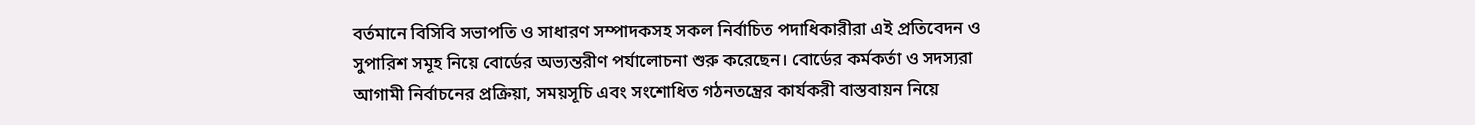বর্তমানে বিসিবি সভাপতি ও সাধারণ সম্পাদকসহ সকল নির্বাচিত পদাধিকারীরা এই প্রতিবেদন ও সুপারিশ সমূহ নিয়ে বোর্ডের অভ্যন্তরীণ পর্যালোচনা শুরু করেছেন। বোর্ডের কর্মকর্তা ও সদস্যরা আগামী নির্বাচনের প্রক্রিয়া, সময়সূচি এবং সংশোধিত গঠনতন্ত্রের কার্যকরী বাস্তবায়ন নিয়ে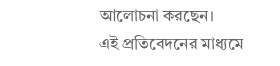আলোচনা করছেন।
এই প্রতিবেদনের মাধ্যমে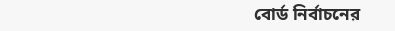বোর্ড নির্বাচনের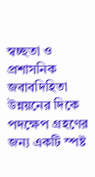স্বচ্ছতা ও প্রশাসনিক জবাবদিহিতা উন্নয়নের দিকে পদক্ষেপ গ্রহণের জন্য একটি স্পষ্ট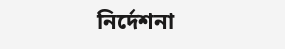নির্দেশনা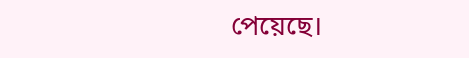পেয়েছে।